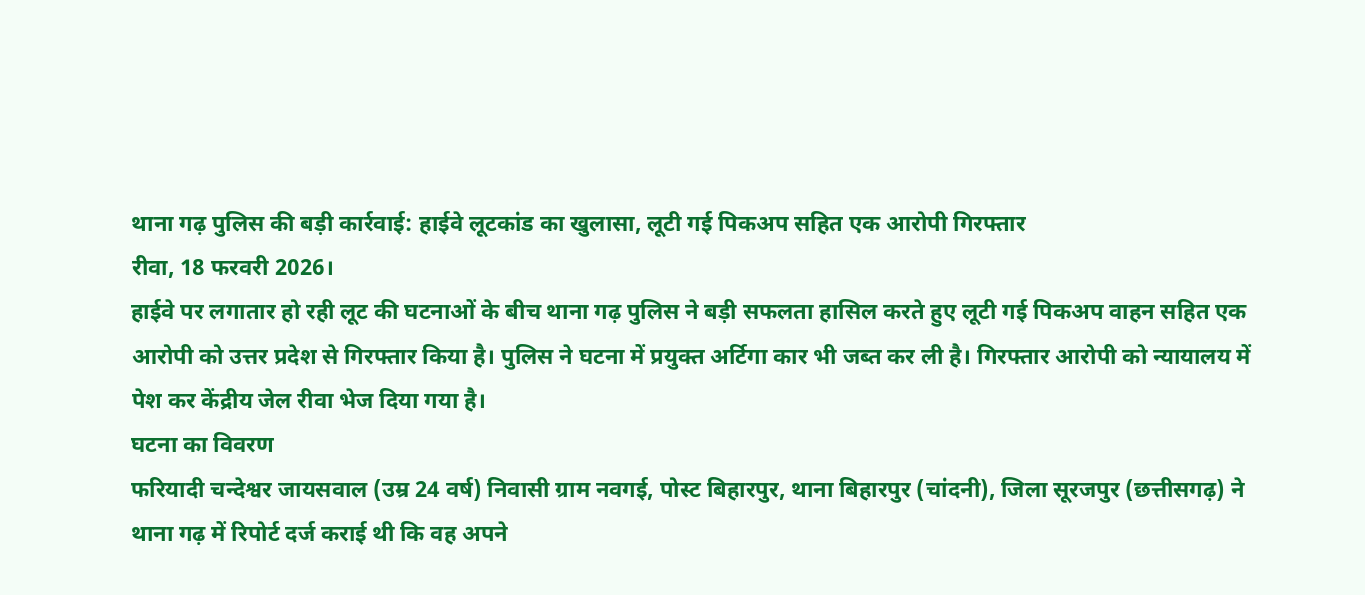थाना गढ़ पुलिस की बड़ी कार्रवाई: हाईवे लूटकांड का खुलासा, लूटी गई पिकअप सहित एक आरोपी गिरफ्तार
रीवा, 18 फरवरी 2026।
हाईवे पर लगातार हो रही लूट की घटनाओं के बीच थाना गढ़ पुलिस ने बड़ी सफलता हासिल करते हुए लूटी गई पिकअप वाहन सहित एक आरोपी को उत्तर प्रदेश से गिरफ्तार किया है। पुलिस ने घटना में प्रयुक्त अर्टिगा कार भी जब्त कर ली है। गिरफ्तार आरोपी को न्यायालय में पेश कर केंद्रीय जेल रीवा भेज दिया गया है।
घटना का विवरण
फरियादी चन्देश्वर जायसवाल (उम्र 24 वर्ष) निवासी ग्राम नवगई, पोस्ट बिहारपुर, थाना बिहारपुर (चांदनी), जिला सूरजपुर (छत्तीसगढ़) ने थाना गढ़ में रिपोर्ट दर्ज कराई थी कि वह अपने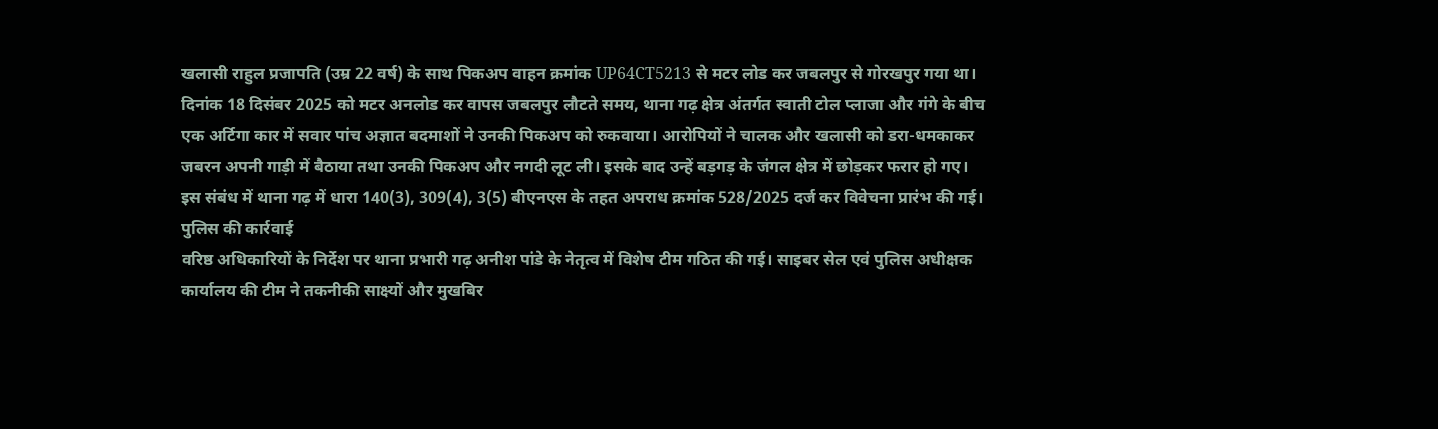खलासी राहुल प्रजापति (उम्र 22 वर्ष) के साथ पिकअप वाहन क्रमांक UP64CT5213 से मटर लोड कर जबलपुर से गोरखपुर गया था।
दिनांक 18 दिसंबर 2025 को मटर अनलोड कर वापस जबलपुर लौटते समय, थाना गढ़ क्षेत्र अंतर्गत स्वाती टोल प्लाजा और गंगे के बीच एक अर्टिगा कार में सवार पांच अज्ञात बदमाशों ने उनकी पिकअप को रुकवाया। आरोपियों ने चालक और खलासी को डरा-धमकाकर जबरन अपनी गाड़ी में बैठाया तथा उनकी पिकअप और नगदी लूट ली। इसके बाद उन्हें बड़गड़ के जंगल क्षेत्र में छोड़कर फरार हो गए।
इस संबंध में थाना गढ़ में धारा 140(3), 309(4), 3(5) बीएनएस के तहत अपराध क्रमांक 528/2025 दर्ज कर विवेचना प्रारंभ की गई।
पुलिस की कार्रवाई
वरिष्ठ अधिकारियों के निर्देश पर थाना प्रभारी गढ़ अनीश पांडे के नेतृत्व में विशेष टीम गठित की गई। साइबर सेल एवं पुलिस अधीक्षक कार्यालय की टीम ने तकनीकी साक्ष्यों और मुखबिर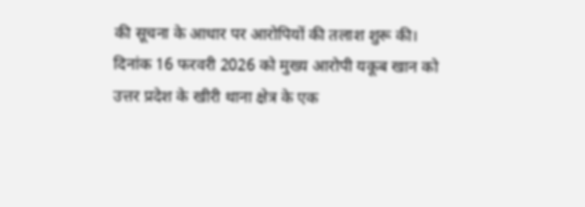की सूचना के आधार पर आरोपियों की तलाश शुरू की।
दिनांक 16 फरवरी 2026 को मुख्य आरोपी यकूब खान को उत्तर प्रदेश के खीरी थाना क्षेत्र के एक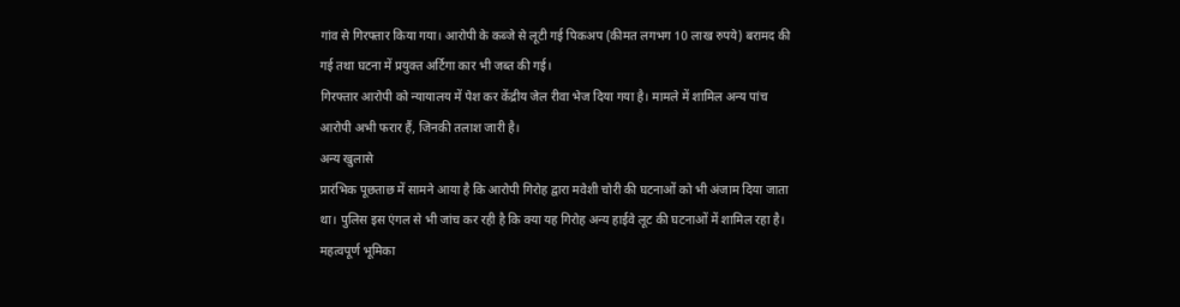गांव से गिरफ्तार किया गया। आरोपी के कब्जे से लूटी गई पिकअप (कीमत लगभग 10 लाख रुपये) बरामद की गई तथा घटना में प्रयुक्त अर्टिगा कार भी जब्त की गई।
गिरफ्तार आरोपी को न्यायालय में पेश कर केंद्रीय जेल रीवा भेज दिया गया है। मामले में शामिल अन्य पांच आरोपी अभी फरार हैं, जिनकी तलाश जारी है।
अन्य खुलासे
प्रारंभिक पूछताछ में सामने आया है कि आरोपी गिरोह द्वारा मवेशी चोरी की घटनाओं को भी अंजाम दिया जाता था। पुलिस इस एंगल से भी जांच कर रही है कि क्या यह गिरोह अन्य हाईवे लूट की घटनाओं में शामिल रहा है।
महत्वपूर्ण भूमिका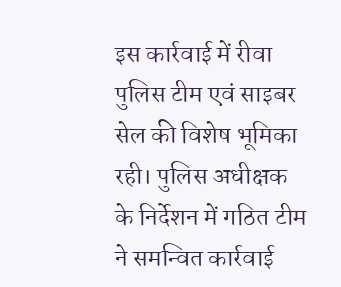इस कार्रवाई में रीवा पुलिस टीम एवं साइबर सेल की विशेष भूमिका रही। पुलिस अधीक्षक के निर्देशन में गठित टीम ने समन्वित कार्रवाई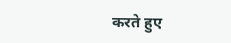करते हुए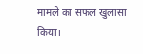मामले का सफल खुलासा किया।